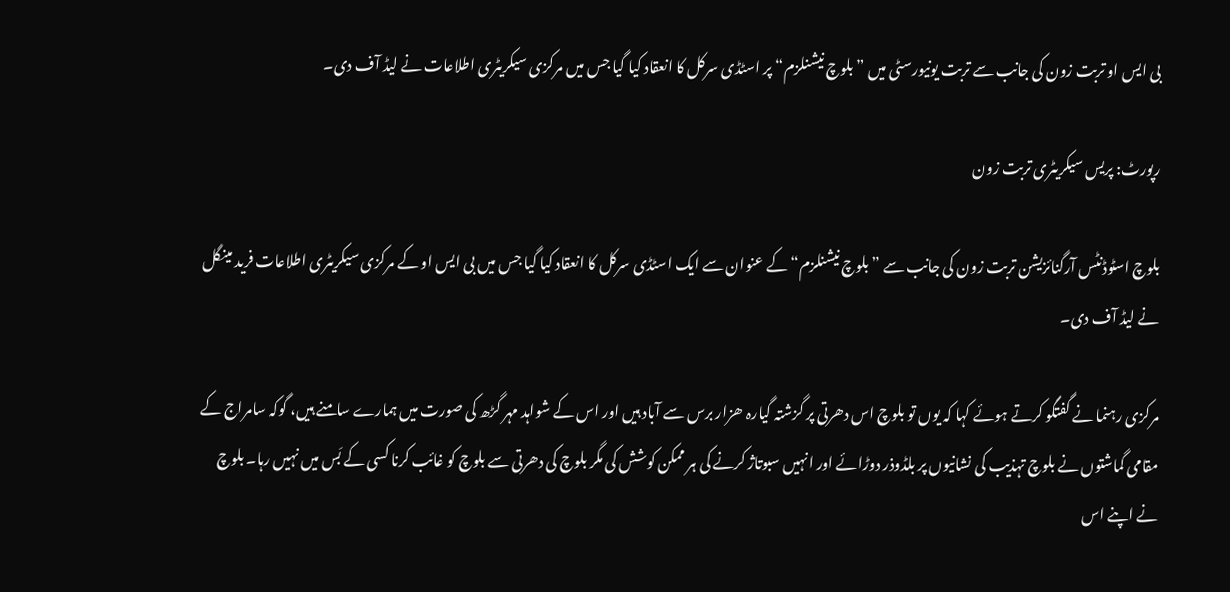بی ایس او تربت زون کی جانب سے تربت یونیورسٹی میں ”بلوچ نیشنلزم“ پر اسٹڈی سرکل کا انعقاد کیا گیا جس میں مرکزی سیکریٹری اطلاعات نے لیڈ آف دی۔

رپورٹ: پریس سیکریٹری تربت زون

بلوچ اسٹوڈنٹس آرگنائزیشن تربت زون کی جانب سے ”بلوچ نیشنلزم“ کے عنوان سے ایک اسٹڈی سرکل کا انعقاد کیا گیا جس میں بی ایس او کے مرکزی سیکریٹری اطلاعات فرید مینگل نے لیڈ آف دی۔

مرکزی رہنما نے گفتگو کرتے ہوئے کہا کہ یوں تو بلوچ اس دھرتی پر گزشتہ گیارہ ھزار برس سے آباد ہیں اور اس کے شواہد مہر گڑھ کی صورت میں ہمارے سامنے ہیں، گوکہ سامراج کے مقامی گماشتوں نے بلوچ تہذیب کی نشانیوں پر بلڈوذر دوڑائے اور انہیں سبوتاژ کرنے کی ہر ممکن کوشش کی مگر بلوچ کی دھرتی سے بلوچ کو غائب کرنا کسی کے بَس میں نہیں رہا۔ بلوچ نے اپنے اس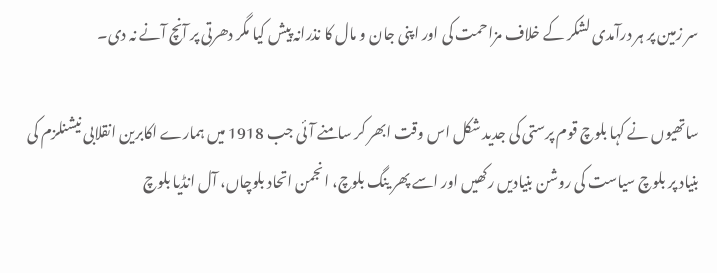سر زمین پر ہر درآمدی لشکر کے خلاف مزاحمت کی اور اپنی جان و مال کا نذرانہ پیش کیا مگر دھرتی پر آنچ آنے نہ دی۔

ساتھیوں نے کہا بلوچ قوم پرستی کی جدید شکل اس وقت ابھر کر سامنے آئی جب 1918 میں ہمارے اکابرین انقلابی نیشنلزم کی بنیاد پر بلوچ سیاست کی روشن بنیادیں رکھیں اور اسے پھر ینگ بلوچ، انجمن اتحاد بلوچاں، آل انڈیا بلوچ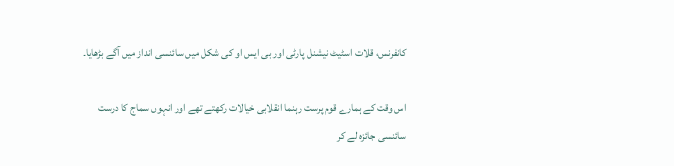کانفرنس، قلات اسٹیٹ نیشنل پارٹی اور بی ایس او کی شکل میں سائنسی انداز میں آگے بڑھایا۔

اس وقت کے ہمارے قوم پرست رہنما انقلابی خیالات رکھتے تھے اور انہوں سماج کا درست سائنسی جائزہ لے کر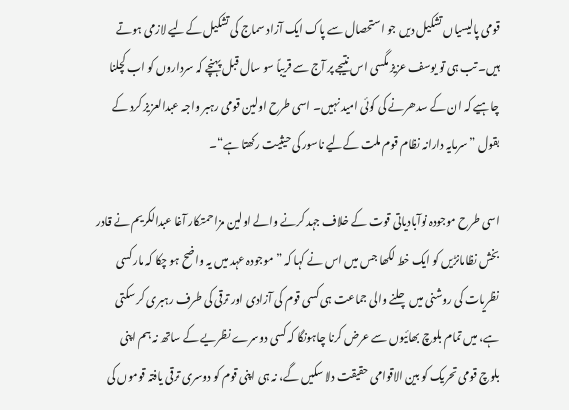قومی پالیسیاں تشکیل دیں جو استحصال سے پاک ایک آزاد سماج کی تشکیل کےلیے لازمی ہوتے ہیں۔ تب ہی تو یوسف عزیز مگسی اس نتیجے پر آج سے قریباً سو سال قبل پہنچے کہ سرداروں کو اب کچلنا چاہیے کہ ان کے سدھرنے کی کوئی امید نہیں۔ اسی طرح اولین قومی رہبر واجہ عبدالعزیز کرد کے بقول ”سرمایہ دارانہ نظام قوم ملت کےلیے ناسور کی حیثیت رکھتا ہے“۔

اسی طرح موجودہ نوآبادیاتی قوت کے خلاف جہد کرنے والے اولین مزاحمتکار آغا عبدالکریم نے قادر بخش نظامانڑیں کو ایک خط لکھا جس میں اس نے کہا کہ ” موجودہ عہد میں یہ واضح ہو چکا کہ مارکسی نظریات کی روشنی میں چلنے والی جماعت ہی کسی قوم کی آزادی اور ترقی کی طرف رہبری کر سکتی ہے، میں تمام بلوچ بھائیوں سے عرض کرنا چاہونگا کہ کسی دوسرے نظریے کے ساتھ نہ ہم اپنی بلوچ قومی تحریک کو بین الاقوامی حقیقت دلا سکیں گے، نہ ہی اپنی قوم کو دوسری ترقی یافتہ قوموں کی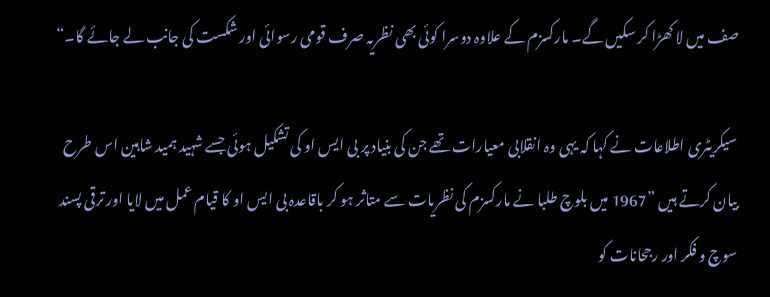صف میں لا کھڑا کر سکیں گے۔ مارکسزم کے علاوہ دوسرا کوئی بھی نظریہ صرف قومی رسوائی اور شکست کی جانب لے جائے گا۔“

سیکریٹری اطلاعات نے کہا کہ یہی وہ انقلابی معیارات تھے جن کی بنیاد پر بی ایس او کی تشکیل ہوئی جسے شہید ہمید شاہین اس طرح بیان کرتے ہیں ”1967 میں بلوچ طلبا نے مارکسزم کی نظریات سے متاثر ہو کر باقاعدہ بی ایس او کا قیام عمل میں لایا اور ترقی پسند سوچ و فکر اور رجحانات کو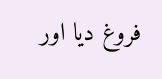فروغ دیا اور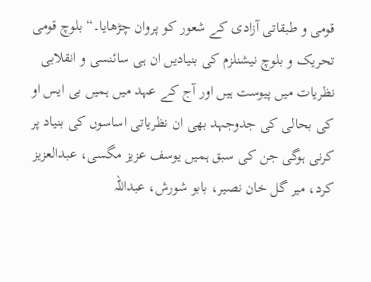قومی و طبقاتی آزادی کے شعور کو پروان چڑھایا۔“ بلوچ قومی تحریک و بلوچ نیشنلزم کی بنیادیں ان ہی سائنسی و انقلابی نظریات میں پیوست ہیں اور آج کے عہد میں ہمیں بی ایس او کی بحالی کی جدوجہد بھی ان نظریاتی اساسوں کی بنیاد پر کرنی ہوگی جن کی سبق ہمیں یوسف عزیز مگسی، عبدالعزیز کرد، میر گل خان نصیر، بابو شورش، عبداللہ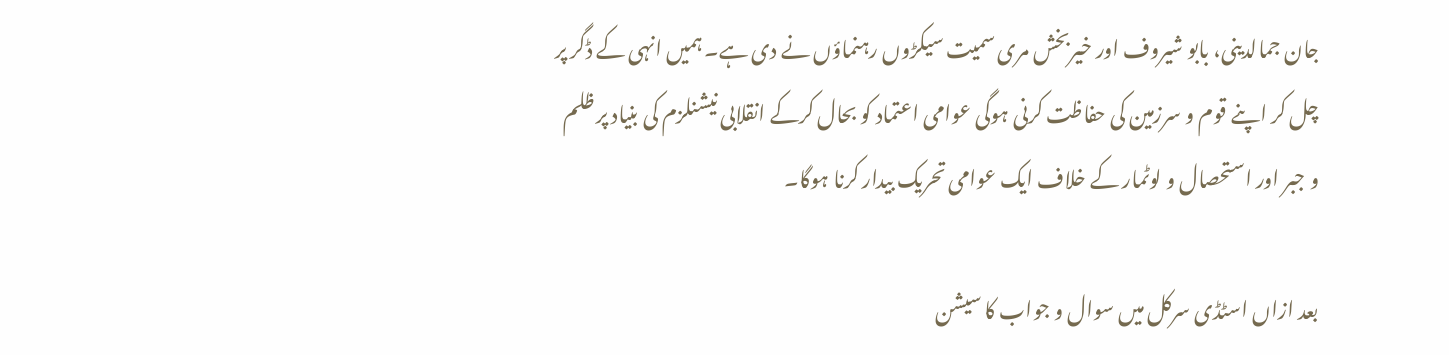جان جمالدینی، بابو شیروف اور خیربخش مری سمیت سیکڑوں رہنماؤں نے دی ہے۔ ہمیں انہی کے ڈگر پر چل کر اپنے قوم و سرزمین کی حفاظت کرنی ہوگی عوامی اعتماد کو بحال کرکے انقلابی نیشنلزم کی بنیاد پر ظلم و جبر اور استحصال و لوٹمار کے خلاف ایک عوامی تحریک بیدار کرنا ہوگا۔

بعد ازاں اسٹڈی سرکل میں سوال و جواب کا سیشن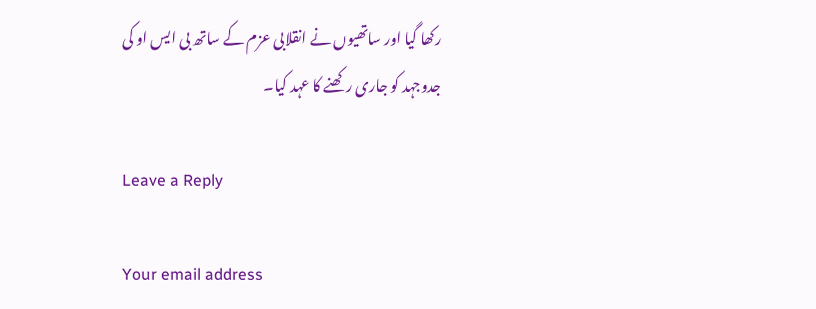رکھا گیا اور ساتھیوں نے انقلابی عزم کے ساتھ بی ایس او کی جدوجہد کو جاری رکھنے کا عہد کیا۔

Leave a Reply

Your email address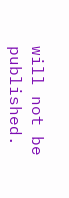will not be published.